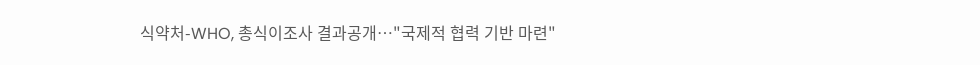식약처-WHO, 총식이조사 결과공개…"국제적 협력 기반 마련"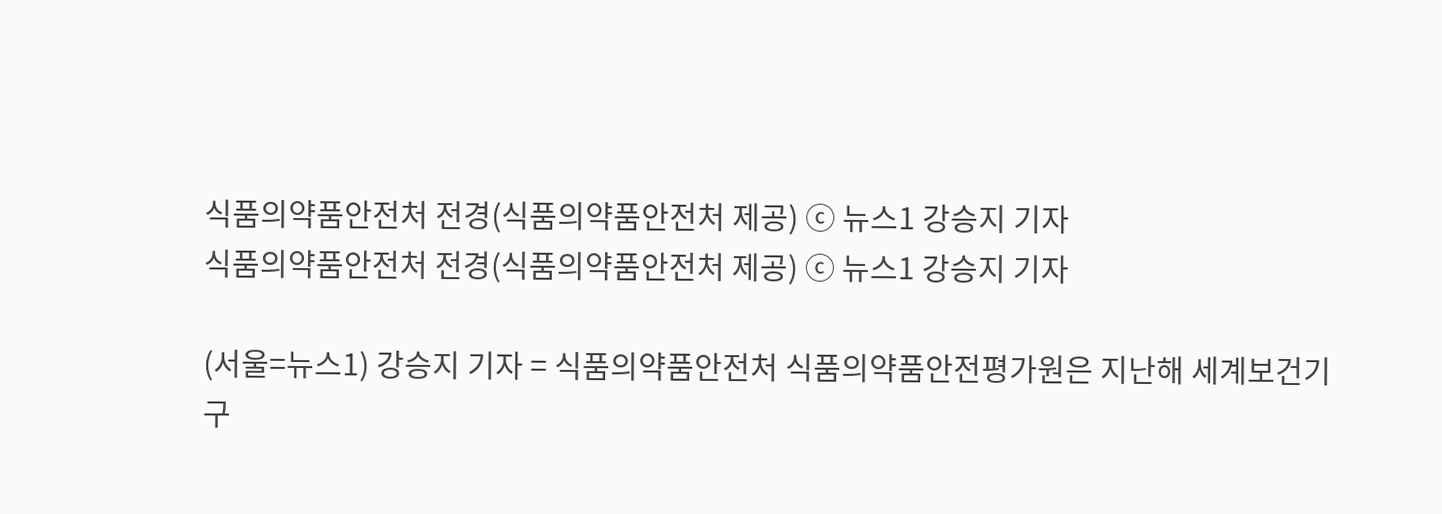식품의약품안전처 전경(식품의약품안전처 제공) ⓒ 뉴스1 강승지 기자
식품의약품안전처 전경(식품의약품안전처 제공) ⓒ 뉴스1 강승지 기자

(서울=뉴스1) 강승지 기자 = 식품의약품안전처 식품의약품안전평가원은 지난해 세계보건기구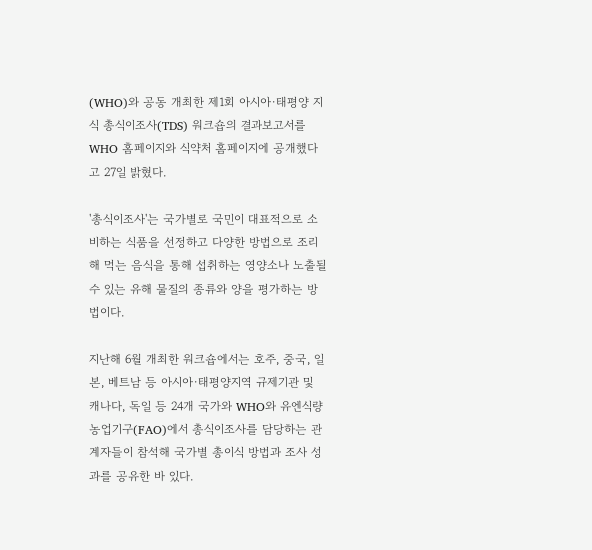(WHO)와 공동 개최한 제1회 아시아·태평양 지식 총식이조사(TDS) 워크숍의 결과보고서를 WHO 홈페이지와 식약처 홈페이지에 공개했다고 27일 밝혔다.

'총식이조사'는 국가별로 국민이 대표적으로 소비하는 식품을 선정하고 다양한 방법으로 조리해 먹는 음식을 통해 섭취하는 영양소나 노출될 수 있는 유해 물질의 종류와 양을 평가하는 방법이다.

지난해 6월 개최한 워크숍에서는 호주, 중국, 일본, 베트남 등 아시아·태평양지역 규제기관 및 캐나다, 독일 등 24개 국가와 WHO와 유엔식량농업기구(FAO)에서 총식이조사를 담당하는 관계자들이 참석해 국가별 총이식 방법과 조사 성과를 공유한 바 있다.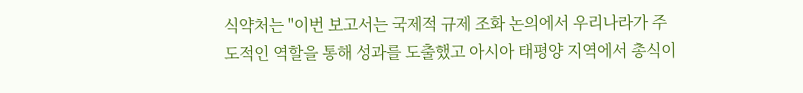식약처는 "이번 보고서는 국제적 규제 조화 논의에서 우리나라가 주도적인 역할을 통해 성과를 도출했고 아시아 태평양 지역에서 총식이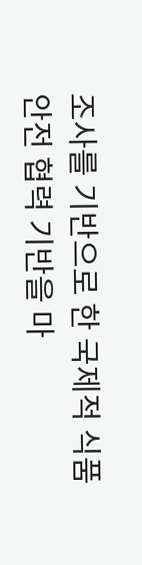조사를 기반으로 한 국제적 식품 안전 협력 기반을 마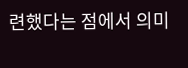련했다는 점에서 의미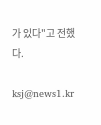가 있다"고 전했다.

ksj@news1.kr